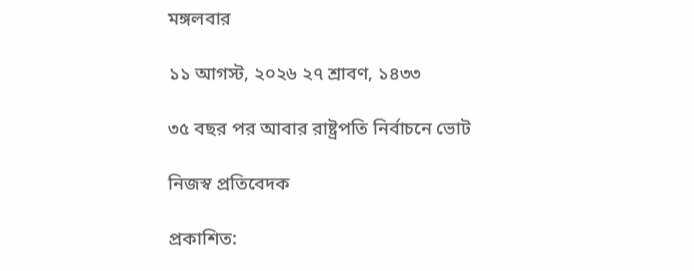মঙ্গলবার

১১ আগস্ট, ২০২৬ ২৭ শ্রাবণ, ১৪৩৩

৩৫ বছর পর আবার রাষ্ট্রপতি নির্বাচনে ভোট

নিজস্ব প্রতিবেদক

প্রকাশিত: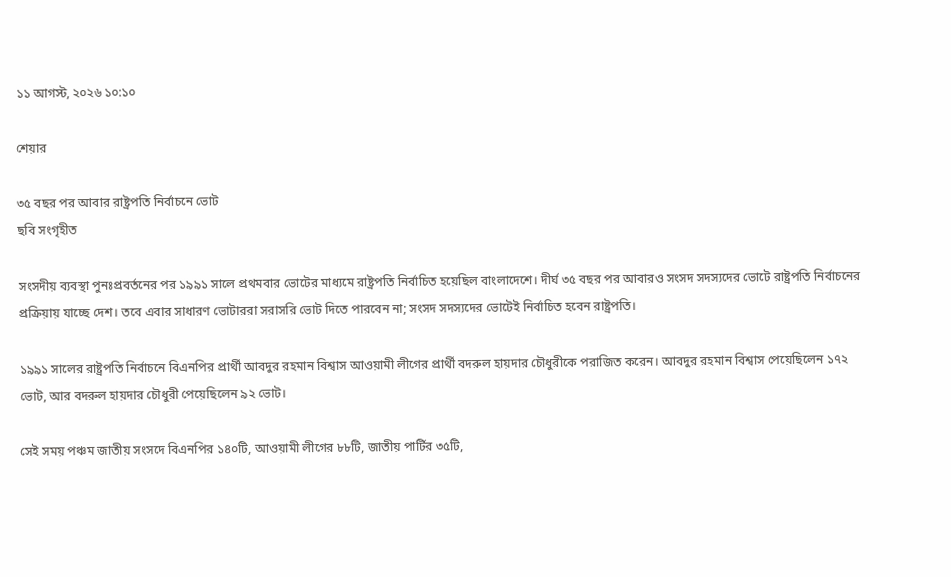১১ আগস্ট, ২০২৬ ১০:১০

শেয়ার

৩৫ বছর পর আবার রাষ্ট্রপতি নির্বাচনে ভোট
ছবি সংগৃহীত

সংসদীয় ব্যবস্থা পুনঃপ্রবর্তনের পর ১৯৯১ সালে প্রথমবার ভোটের মাধ্যমে রাষ্ট্রপতি নির্বাচিত হয়েছিল বাংলাদেশে। দীর্ঘ ৩৫ বছর পর আবারও সংসদ সদস্যদের ভোটে রাষ্ট্রপতি নির্বাচনের প্রক্রিয়ায় যাচ্ছে দেশ। তবে এবার সাধারণ ভোটাররা সরাসরি ভোট দিতে পারবেন না; সংসদ সদস্যদের ভোটেই নির্বাচিত হবেন রাষ্ট্রপতি।

১৯৯১ সালের রাষ্ট্রপতি নির্বাচনে বিএনপির প্রার্থী আবদুর রহমান বিশ্বাস আওয়ামী লীগের প্রার্থী বদরুল হায়দার চৌধুরীকে পরাজিত করেন। আবদুর রহমান বিশ্বাস পেয়েছিলেন ১৭২ ভোট, আর বদরুল হায়দার চৌধুরী পেয়েছিলেন ৯২ ভোট।

সেই সময় পঞ্চম জাতীয় সংসদে বিএনপির ১৪০টি, আওয়ামী লীগের ৮৮টি, জাতীয় পার্টির ৩৫টি,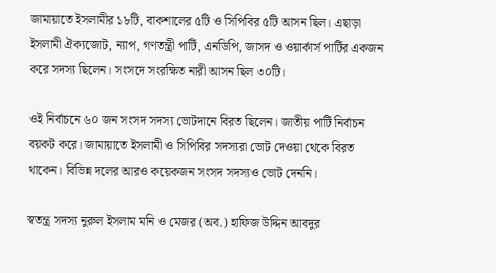জামায়াতে ইসলামীর ১৮টি, বাকশালের ৫টি ও সিপিবির ৫টি আসন ছিল। এছাড়া ইসলামী ঐক্যজোট, ন্যাপ, গণতন্ত্রী পার্টি, এনডিপি, জাসদ ও ওয়ার্কার্স পার্টির একজন করে সদস্য ছিলেন। সংসদে সংরক্ষিত নারী আসন ছিল ৩০টি।

ওই নির্বাচনে ৬০ জন সংসদ সদস্য ভোটদানে বিরত ছিলেন। জাতীয় পার্টি নির্বাচন বয়কট করে। জামায়াতে ইসলামী ও সিপিবির সদস্যরা ভোট দেওয়া থেকে বিরত থাকেন। বিভিন্ন দলের আরও কয়েকজন সংসদ সদস্যও ভোট দেননি।

স্বতন্ত্র সদস্য নুরুল ইসলাম মনি ও মেজর (অব.) হাফিজ উদ্দিন আবদুর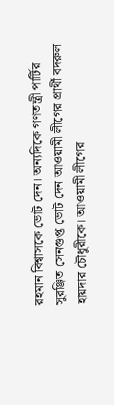রহমান বিশ্বাসকে ভোট দেন। অন্যদিকে গণতন্ত্রী পার্টির সুরঞ্জিত সেনগুপ্ত ভোট দেন আওয়ামী লীগের প্রার্থী বদরুল হায়দার চৌধুরীকে। আওয়ামী লীগের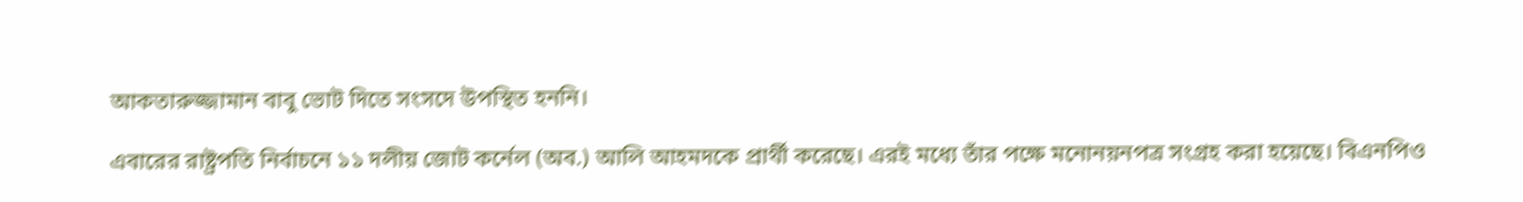আকতারুজ্জামান বাবু ভোট দিতে সংসদে উপস্থিত হননি।

এবারের রাষ্ট্রপতি নির্বাচনে ১১ দলীয় জোট কর্নেল (অব.) আলি আহমদকে প্রার্থী করেছে। এরই মধ্যে তাঁর পক্ষে মনোনয়নপত্র সংগ্রহ করা হয়েছে। বিএনপিও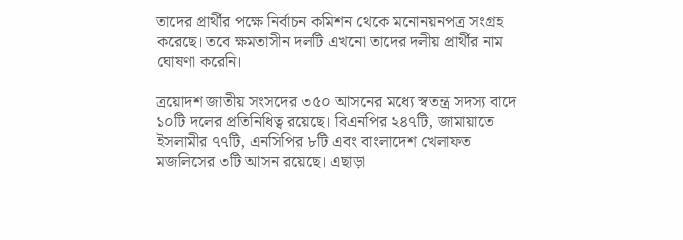তাদের প্রার্থীর পক্ষে নির্বাচন কমিশন থেকে মনোনয়নপত্র সংগ্রহ করেছে। তবে ক্ষমতাসীন দলটি এখনো তাদের দলীয় প্রার্থীর নাম ঘোষণা করেনি।

ত্রয়োদশ জাতীয় সংসদের ৩৫০ আসনের মধ্যে স্বতন্ত্র সদস্য বাদে ১০টি দলের প্রতিনিধিত্ব রয়েছে। বিএনপির ২৪৭টি, জামায়াতে ইসলামীর ৭৭টি, এনসিপির ৮টি এবং বাংলাদেশ খেলাফত মজলিসের ৩টি আসন রয়েছে। এছাড়া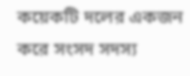কয়েকটি দলের একজন করে সংসদ সদস্য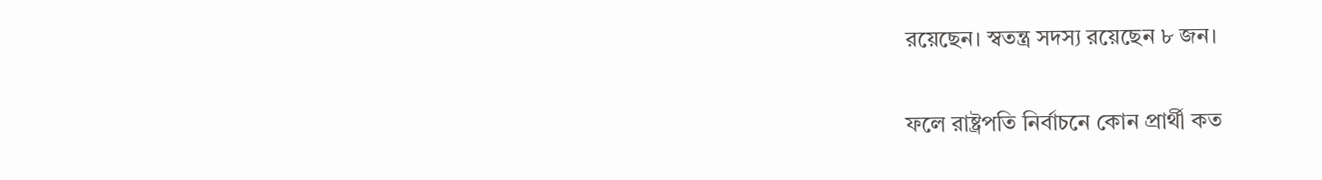রয়েছেন। স্বতন্ত্র সদস্য রয়েছেন ৮ জন।

ফলে রাষ্ট্রপতি নির্বাচনে কোন প্রার্থী কত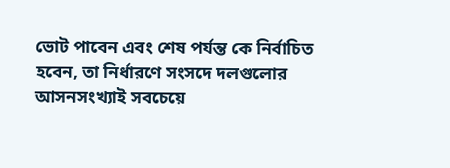ভোট পাবেন এবং শেষ পর্যন্ত কে নির্বাচিত হবেন, তা নির্ধারণে সংসদে দলগুলোর আসনসংখ্যাই সবচেয়ে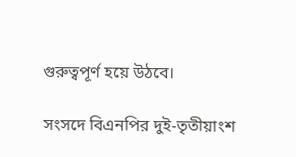গুরুত্বপূর্ণ হয়ে উঠবে।

সংসদে বিএনপির দুই-তৃতীয়াংশ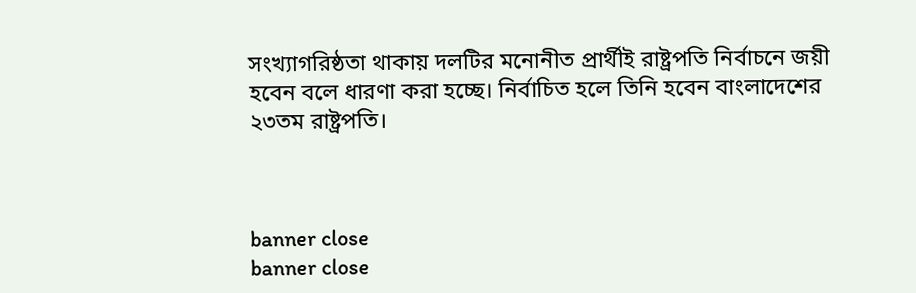সংখ্যাগরিষ্ঠতা থাকায় দলটির মনোনীত প্রার্থীই রাষ্ট্রপতি নির্বাচনে জয়ী হবেন বলে ধারণা করা হচ্ছে। নির্বাচিত হলে তিনি হবেন বাংলাদেশের ২৩তম রাষ্ট্রপতি।



banner close
banner close